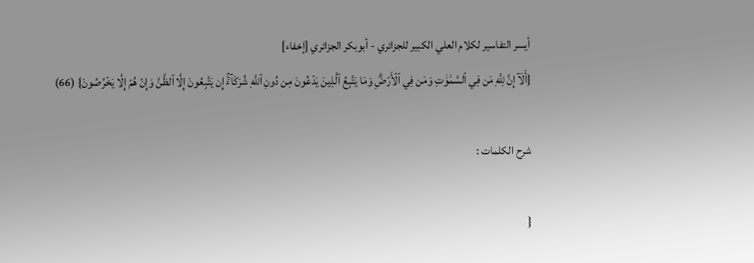أيسر التفاسير لكلام العلي الكبير للجزائري - أبوبكر الجزائري [إخفاء]
{أَلَآ إِنَّ لِلَّهِ مَن فِي ٱلسَّمَٰوَٰتِ وَمَن فِي ٱلۡأَرۡضِۗ وَمَا يَتَّبِعُ ٱلَّذِينَ يَدۡعُونَ مِن دُونِ ٱللَّهِ شُرَكَآءَۚ إِن يَتَّبِعُونَ إِلَّا ٱلظَّنَّ وَإِنۡ هُمۡ إِلَّا يَخۡرُصُونَ} (66)

شرح الكلمات :

{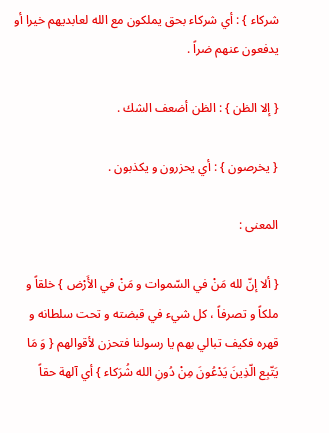شركاء } : أي شركاء بحق يملكون مع الله لعابديهم خيرا أو يدفعون عنهم ضراً .

{ إلا الظن } : الظن أضعف الشك .

{ يخرصون } : أي يحزرون و يكذبون .

المعنى :

{ ألا إنّ لله مَنْ في السّموات و مَنْ في الأَرْض } خلقاً و ملكاً و تصرفاً ، كل شيء في قبضته و تحت سلطانه و قهره فكيف تبالي بهم يا رسولنا فتحزن لأقوالهم { وَ مَا يَتّبِع الّذِينَ يَدْعُونَ مِنْ دُونِ الله شُرَكاء } أي آلهة حقاً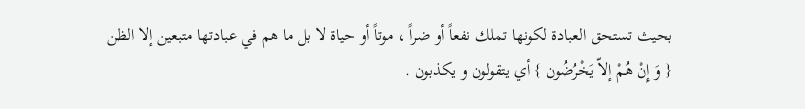بحيث تستحق العبادة لكونها تملك نفعاً أو ضراً ، موتاً أو حياة لا بل ما هم في عبادتها متبعين إلا الظن { وَ إِنْ هُمْ إلاّ يَخْرُضُون } أي يتقولون و يكذبون .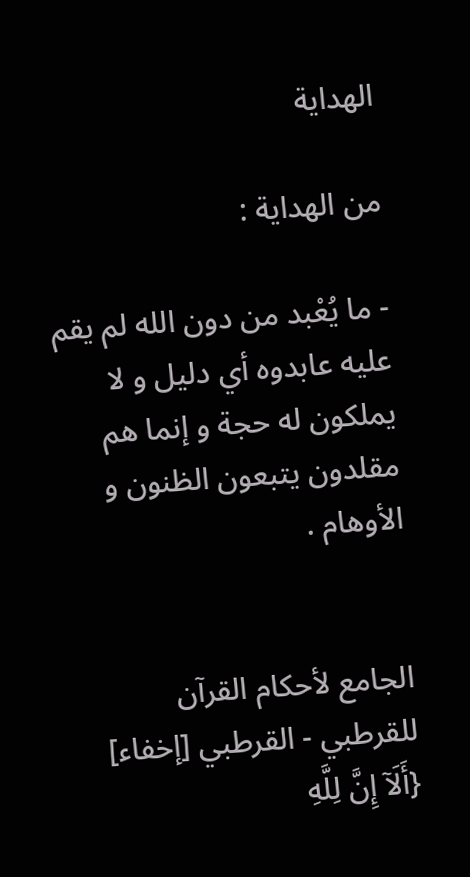الهداية

من الهداية :

- ما يُعْبد من دون الله لم يقم عليه عابدوه أي دليل و لا يملكون له حجة و إنما هم مقلدون يتبعون الظنون و الأوهام .


الجامع لأحكام القرآن للقرطبي - القرطبي [إخفاء]
{أَلَآ إِنَّ لِلَّهِ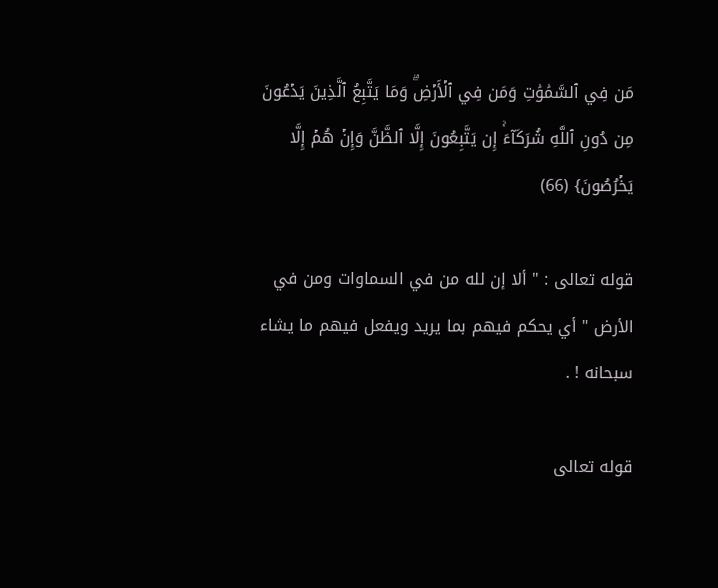مَن فِي ٱلسَّمَٰوَٰتِ وَمَن فِي ٱلۡأَرۡضِۗ وَمَا يَتَّبِعُ ٱلَّذِينَ يَدۡعُونَ مِن دُونِ ٱللَّهِ شُرَكَآءَۚ إِن يَتَّبِعُونَ إِلَّا ٱلظَّنَّ وَإِنۡ هُمۡ إِلَّا يَخۡرُصُونَ} (66)

قوله تعالى : " ألا إن لله من في السماوات ومن في الأرض " أي يحكم فيهم بما يريد ويفعل فيهم ما يشاء سبحانه ! .

قوله تعالى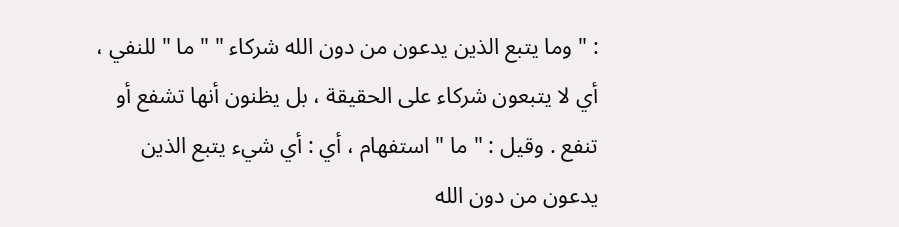: " وما يتبع الذين يدعون من دون الله شركاء " " ما " للنفي ، أي لا يتبعون شركاء على الحقيقة ، بل يظنون أنها تشفع أو تنفع . وقيل : " ما " استفهام ، أي : أي شيء يتبع الذين يدعون من دون الله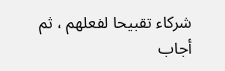شركاء تقبيحا لفعلهم ، ثم أجاب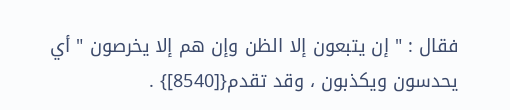فقال : " إن يتبعون إلا الظن وإن هم إلا يخرصون " أي يحدسون ويكذبون ، وقد تقدم{[8540]} .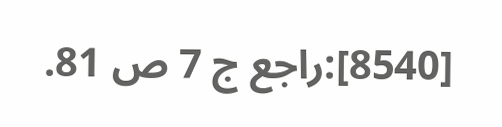[8540]:راجع ج 7 ص 81.